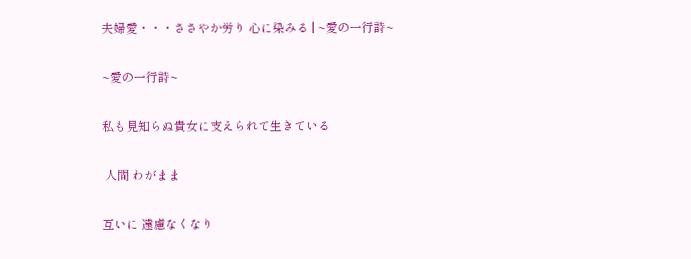夫婦愛・・・ささやか労り 心に染みる | ~愛の一行詩~

~愛の一行詩~

私も見知らぬ貴女に支えられて生きている

 人間 わがまま

互いに 遠慮なくなり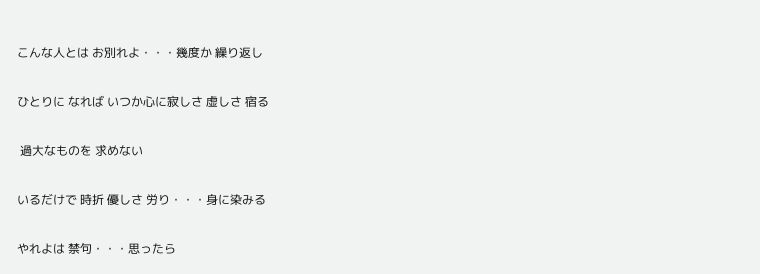こんな人とは お別れよ・・・幾度か 繰り返し

ひとりに なれば いつか心に寂しさ 虚しさ 宿る

 過大なものを 求めない

いるだけで 時折 優しさ 労り・・・身に染みる

やれよは 禁句・・・思ったら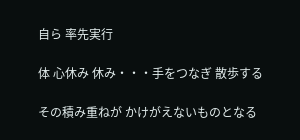自ら 率先実行

体 心休み 休み・・・手をつなぎ 散歩する

その積み重ねが かけがえないものとなる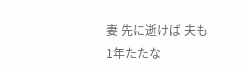妻 先に逝けば 夫も 1年たたな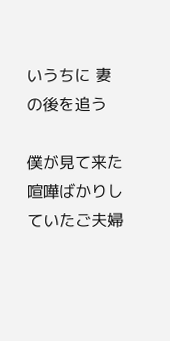いうちに 妻の後を追う

僕が見て来た 喧嘩ばかりしていたご夫婦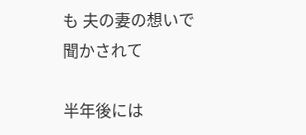も 夫の妻の想いで聞かされて

半年後には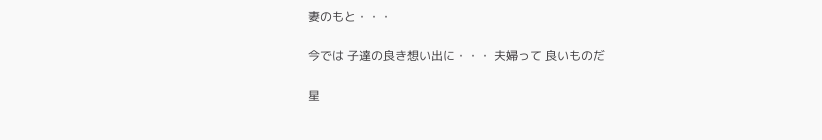妻のもと・・・

今では 子達の良き想い出に・・・ 夫婦って 良いものだ

星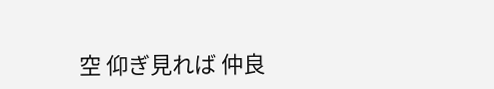空 仰ぎ見れば 仲良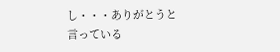し・・・ありがとうと言っている